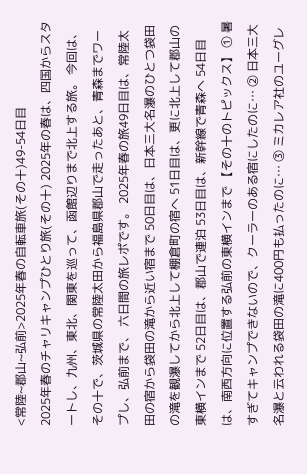<常陸~郡山~弘前>2025年春の自転車旅(その十)49-54日目
2025年春のチャリキャンプひとり旅(その十) 2025年の春は、四国からスタートし、九州、東北、関東を巡って、函館辺りまで北上する旅。 今回は、その十で、茨城県の常陸太田から福島県郡山で走ったあと、青森までワープし、弘前まで、 六日間の旅レポです。 2025年春の旅49日目は、常陸太田の宿から袋田の滝から近い宿まで 50日目は、日本三大名瀑のひとつ袋田の滝を観瀑してから北上して棚倉町の宿へ 51日目は、更に北上して郡山の東横インまで 52日目は、郡山で連泊 53日目は、新幹線で青森へ 54日目は、南西方向に位置する弘前の東横インまで 【その十のトピックス】 ① 暑すぎてキャンプできないので、クーラーのある宿にしたのに… ② 日本三大名瀑と云われる袋田の滝に400円も払ったのに… ③ ミカレア社のユーグレ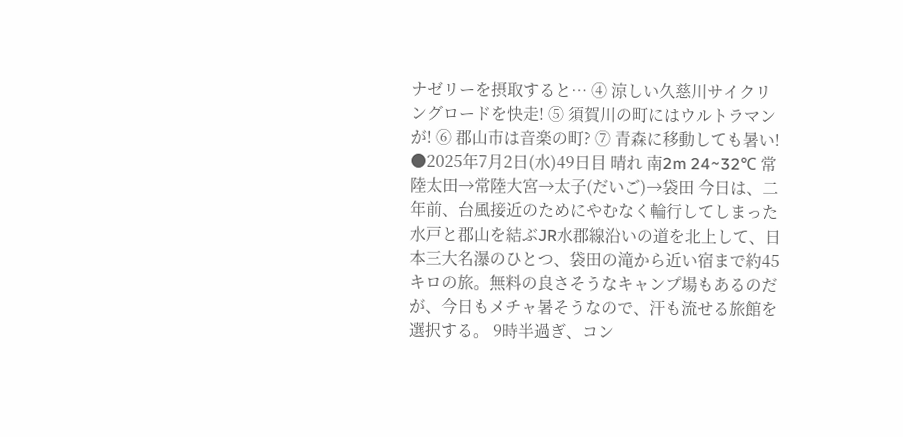ナゼリーを摂取すると… ④ 涼しい久慈川サイクリングロードを快走! ⑤ 須賀川の町にはウルトラマンが! ⑥ 郡山市は音楽の町? ⑦ 青森に移動しても暑い! ●2025年7月2日(水)49日目 晴れ 南2m 24~32℃ 常陸太田→常陸大宮→太子(だいご)→袋田 今日は、二年前、台風接近のためにやむなく輪行してしまった水戸と郡山を結ぶJR水郡線沿いの道を北上して、日本三大名瀑のひとつ、袋田の滝から近い宿まで約45キロの旅。無料の良さそうなキャンプ場もあるのだが、今日もメチャ暑そうなので、汗も流せる旅館を選択する。 9時半過ぎ、コン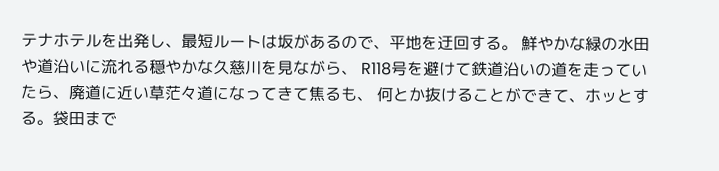テナホテルを出発し、最短ルートは坂があるので、平地を迂回する。 鮮やかな緑の水田や道沿いに流れる穏やかな久慈川を見ながら、 R118号を避けて鉄道沿いの道を走っていたら、廃道に近い草茫々道になってきて焦るも、 何とか抜けることができて、ホッとする。袋田まで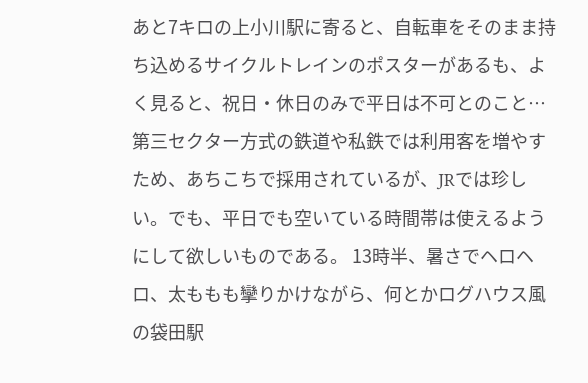あと7キロの上小川駅に寄ると、自転車をそのまま持ち込めるサイクルトレインのポスターがあるも、よく見ると、祝日・休日のみで平日は不可とのこと… 第三セクター方式の鉄道や私鉄では利用客を増やすため、あちこちで採用されているが、JRでは珍しい。でも、平日でも空いている時間帯は使えるようにして欲しいものである。 13時半、暑さでヘロヘロ、太ももも攣りかけながら、何とかログハウス風の袋田駅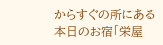からすぐの所にある本日のお宿「栄屋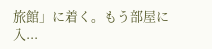旅館」に着く。もう部屋に入...